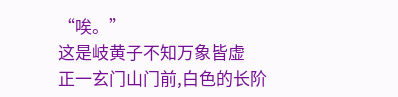“唉。”
这是岐黄子不知万象皆虚
正一玄门山门前,白色的长阶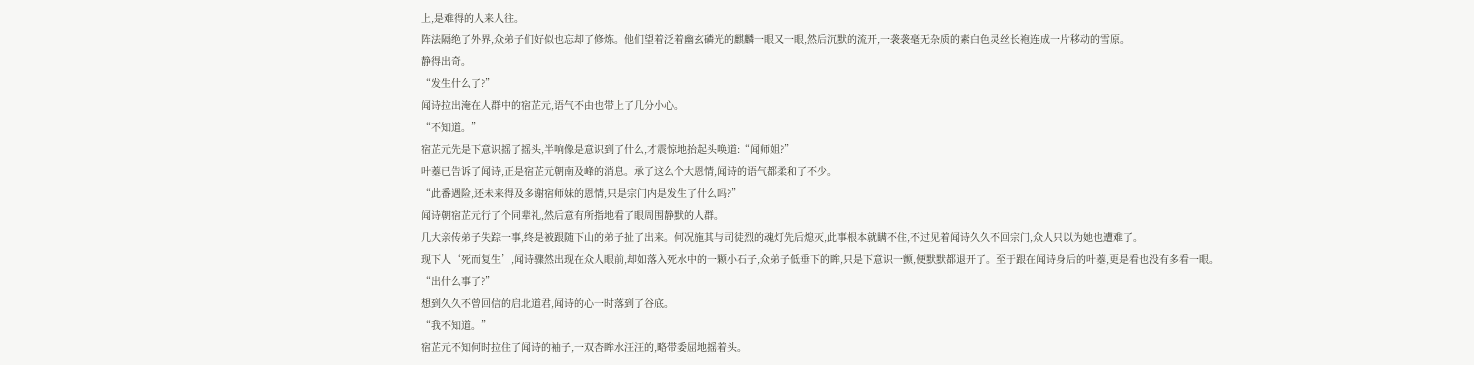上,是难得的人来人往。
阵法隔绝了外界,众弟子们好似也忘却了修炼。他们望着泛着幽玄磷光的麒麟一眼又一眼,然后沉默的流开,一袭袭毫无杂质的素白色灵丝长袍连成一片移动的雪原。
静得出奇。
“发生什么了?”
闻诗拉出淹在人群中的宿芷元,语气不由也带上了几分小心。
“不知道。”
宿芷元先是下意识摇了摇头,半响像是意识到了什么,才震惊地抬起头唤道:“闻师姐?”
叶蓁已告诉了闻诗,正是宿芷元朝南及峰的消息。承了这么个大恩情,闻诗的语气都柔和了不少。
“此番遇险,还未来得及多谢宿师妹的恩情,只是宗门内是发生了什么吗?”
闻诗朝宿芷元行了个同辈礼,然后意有所指地看了眼周围静默的人群。
几大亲传弟子失踪一事,终是被跟随下山的弟子扯了出来。何况施其与司徒烈的魂灯先后熄灭,此事根本就瞒不住,不过见着闻诗久久不回宗门,众人只以为她也遭难了。
现下人‘死而复生’,闻诗骤然出现在众人眼前,却如落入死水中的一颗小石子,众弟子低垂下的眸,只是下意识一颤,便默默都退开了。至于跟在闻诗身后的叶蓁,更是看也没有多看一眼。
“出什么事了?”
想到久久不曾回信的启北道君,闻诗的心一时落到了谷底。
“我不知道。”
宿芷元不知何时拉住了闻诗的袖子,一双杏眸水汪汪的,略带委屈地摇着头。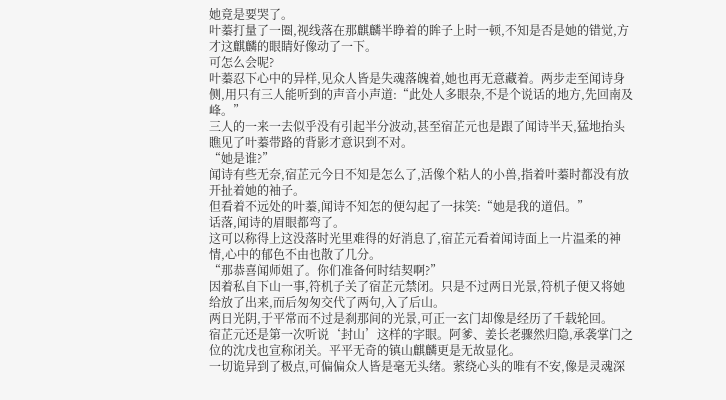她竟是要哭了。
叶蓁打量了一圈,视线落在那麒麟半睁着的眸子上时一顿,不知是否是她的错觉,方才这麒麟的眼睛好像动了一下。
可怎么会呢?
叶蓁忍下心中的异样,见众人皆是失魂落魄着,她也再无意藏着。两步走至闻诗身侧,用只有三人能听到的声音小声道:“此处人多眼杂,不是个说话的地方,先回南及峰。”
三人的一来一去似乎没有引起半分波动,甚至宿芷元也是跟了闻诗半天,猛地抬头瞧见了叶蓁带路的背影才意识到不对。
“她是谁?”
闻诗有些无奈,宿芷元今日不知是怎么了,活像个粘人的小兽,指着叶蓁时都没有放开扯着她的袖子。
但看着不远处的叶蓁,闻诗不知怎的便勾起了一抹笑:“她是我的道侣。”
话落,闻诗的眉眼都弯了。
这可以称得上这没落时光里难得的好消息了,宿芷元看着闻诗面上一片温柔的神情,心中的郁色不由也散了几分。
“那恭喜闻师姐了。你们准备何时结契啊?”
因着私自下山一事,符机子关了宿芷元禁闭。只是不过两日光景,符机子便又将她给放了出来,而后匆匆交代了两句,入了后山。
两日光阴,于平常而不过是刹那间的光景,可正一玄门却像是经历了千载轮回。
宿芷元还是第一次听说‘封山’这样的字眼。阿爹、姜长老骤然归隐,承袭掌门之位的沈戊也宣称闭关。平平无奇的镇山麒麟更是无故显化。
一切诡异到了极点,可偏偏众人皆是毫无头绪。萦绕心头的唯有不安,像是灵魂深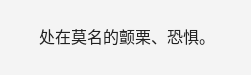处在莫名的颤栗、恐惧。